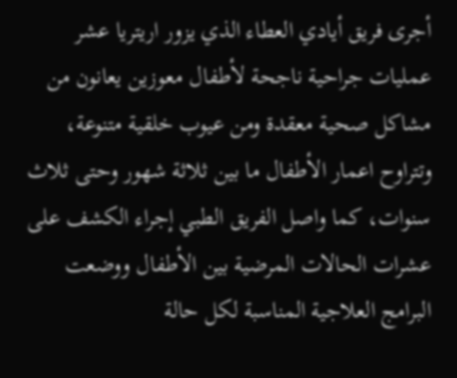أجرى فريق أيادي العطاء الذي يزور اريتريا عشر عمليات جراحية ناجحة لأطفال معوزين يعانون من مشاكل صحية معقدة ومن عيوب خلقية متنوعة، وتتراوح اعمار الأطفال ما بين ثلاثة شهور وحتى ثلاث سنوات، كما واصل الفريق الطبي إجراء الكشف على عشرات الحالات المرضية بين الأطفال ووضعت البرامج العلاجية المناسبة لكل حالة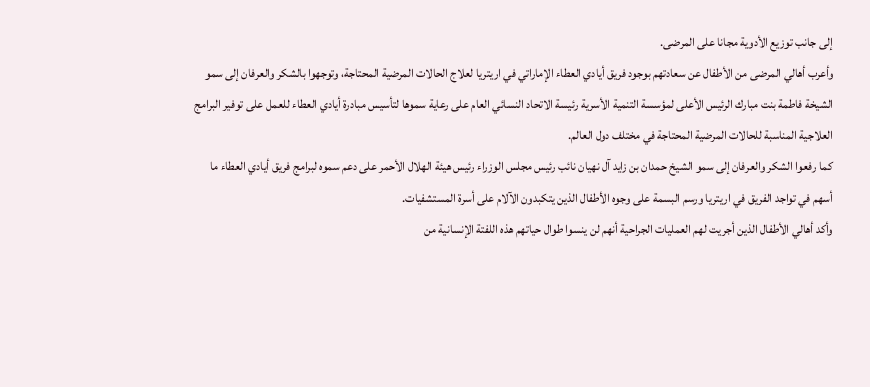إلى جانب توزيع الأدوية مجانا على المرضى.
وأعرب أهالي المرضى من الأطفال عن سعادتهم بوجود فريق أيادي العطاء الإماراتي في اريتريا لعلاج الحالات المرضية المحتاجة، وتوجهوا بالشكر والعرفان إلى سمو الشيخة فاطمة بنت مبارك الرئيس الأعلى لمؤسسة التنمية الأسرية رئيسة الاتحاد النسائي العام على رعاية سموها لتأسيس مبادرة أيادي العطاء للعمل على توفير البرامج العلاجية المناسبة للحالات المرضية المحتاجة في مختلف دول العالم.
كما رفعوا الشكر والعرفان إلى سمو الشيخ حمدان بن زايد آل نهيان نائب رئيس مجلس الوزراء رئيس هيئة الهلال الأحمر على دعم سموه لبرامج فريق أيادي العطاء ما أسهم في تواجد الفريق في اريتريا ورسم البسمة على وجوه الأطفال الذين يتكبدون الآلام على أسرة المستشفيات.
وأكد أهالي الأطفال الذين أجريت لهم العمليات الجراحية أنهم لن ينسوا طوال حياتهم هذه اللفتة الإنسانية من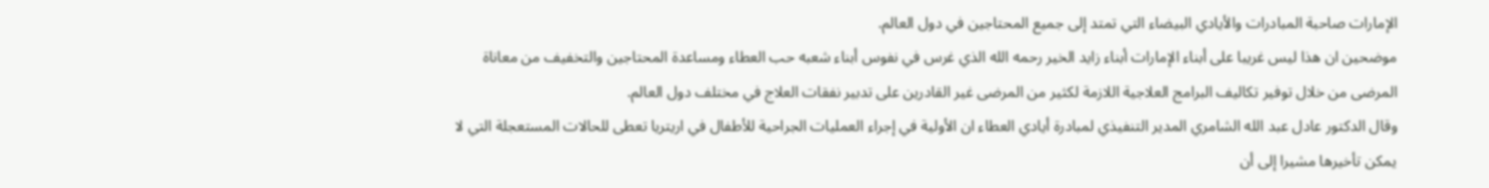الإمارات صاحبة المبادرات والأيادي البيضاء التي تمتد إلى جميع المحتاجين في دول العالم.
موضحين ان هذا ليس غريبا على أبناء الإمارات أبناء زايد الخير رحمه الله الذي غرس في نفوس أبناء شعبه حب العطاء ومساعدة المحتاجين والتخفيف من معاناة المرضى من خلال توفير تكاليف البرامج العلاجية اللازمة لكثير من المرضى غير القادرين على تدبير نفقات العلاج في مختلف دول العالم.
وقال الدكتور عادل عبد الله الشامري المدير التنفيذي لمبادرة أيادي العطاء ان الأولية في إجراء العمليات الجراحية للأطفال في اريتريا تعطى للحالات المستعجلة التي لا يمكن تأخيرها مشيرا إلى أن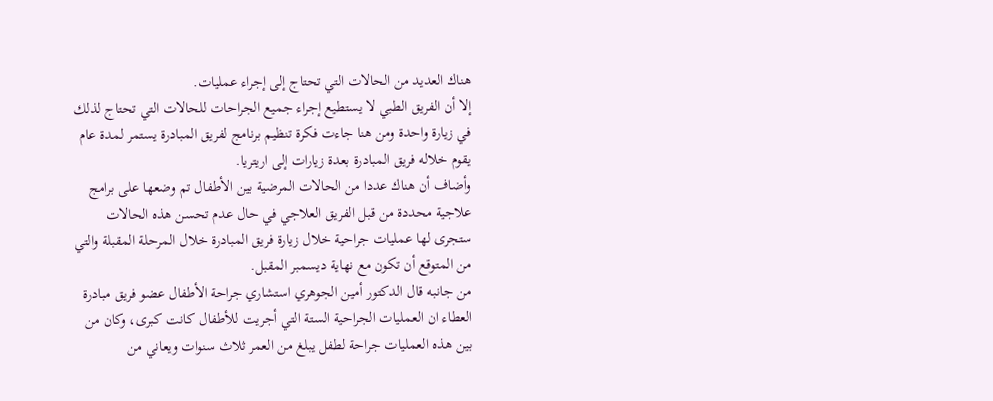هناك العديد من الحالات التي تحتاج إلى إجراء عمليات.
إلا أن الفريق الطبي لا يستطيع إجراء جميع الجراحات للحالات التي تحتاج لذلك في زيارة واحدة ومن هنا جاءت فكرة تنظيم برنامج لفريق المبادرة يستمر لمدة عام يقوم خلاله فريق المبادرة بعدة زيارات إلى اريتريا.
وأضاف أن هناك عددا من الحالات المرضية بين الأطفال تم وضعها على برامج علاجية محددة من قبل الفريق العلاجي في حال عدم تحسن هذه الحالات ستجرى لها عمليات جراحية خلال زيارة فريق المبادرة خلال المرحلة المقبلة والتي من المتوقع أن تكون مع نهاية ديسمبر المقبل.
من جانبه قال الدكتور أمين الجوهري استشاري جراحة الأطفال عضو فريق مبادرة العطاء ان العمليات الجراحية الستة التي أجريت للأطفال كانت كبرى، وكان من بين هذه العمليات جراحة لطفل يبلغ من العمر ثلاث سنوات ويعاني من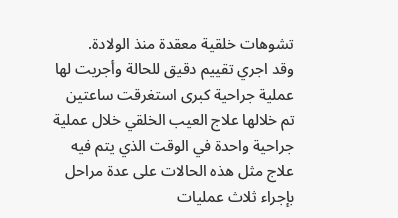تشوهات خلقية معقدة منذ الولادة.
وقد اجري تقييم دقيق للحالة وأجريت لها عملية جراحية كبرى استغرقت ساعتين تم خلالها علاج العيب الخلقي خلال عملية جراحية واحدة في الوقت الذي يتم فيه علاج مثل هذه الحالات على عدة مراحل بإجراء ثلاث عمليات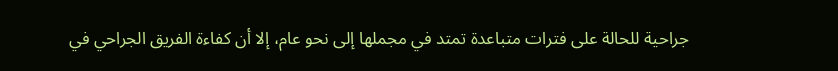جراحية للحالة على فترات متباعدة تمتد في مجملها إلى نحو عام، إلا أن كفاءة الفريق الجراحي في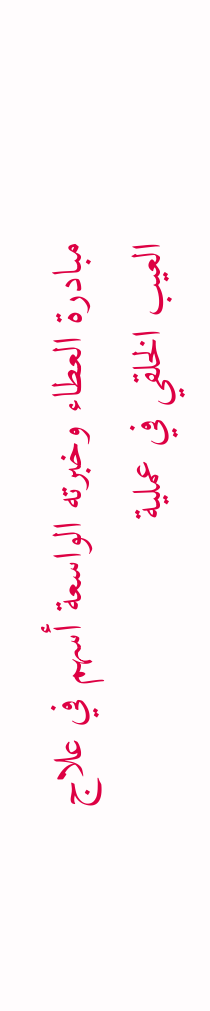مبادرة العطاء وخبرته الواسعة أسهم في علاج العيب الخلقي في عملية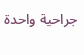جراحية واحدة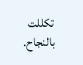تكللت بالنجاح.